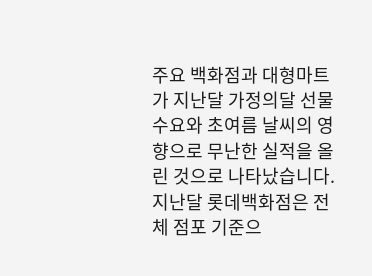주요 백화점과 대형마트가 지난달 가정의달 선물 수요와 초여름 날씨의 영향으로 무난한 실적을 올린 것으로 나타났습니다.
지난달 롯데백화점은 전체 점포 기준으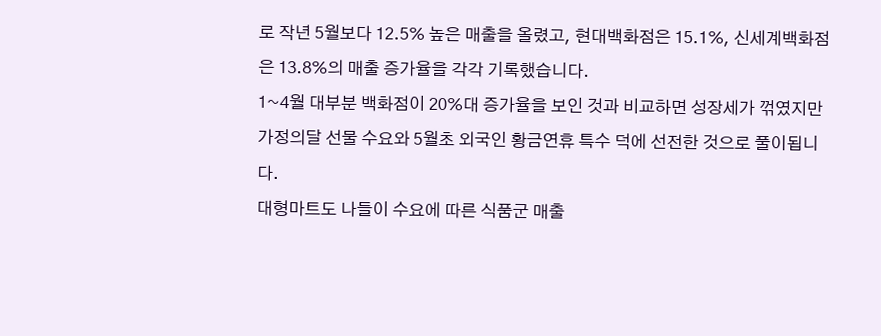로 작년 5월보다 12.5% 높은 매출을 올렸고, 현대백화점은 15.1%, 신세계백화점은 13.8%의 매출 증가율을 각각 기록했습니다.
1~4월 대부분 백화점이 20%대 증가율을 보인 것과 비교하면 성장세가 꺾였지만 가정의달 선물 수요와 5월초 외국인 황금연휴 특수 덕에 선전한 것으로 풀이됩니다.
대형마트도 나들이 수요에 따른 식품군 매출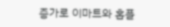증가로 이마트와 홈플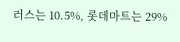러스는 10.5%, 롯데마트는 29%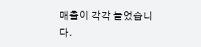매출이 각각 늘었습니다.